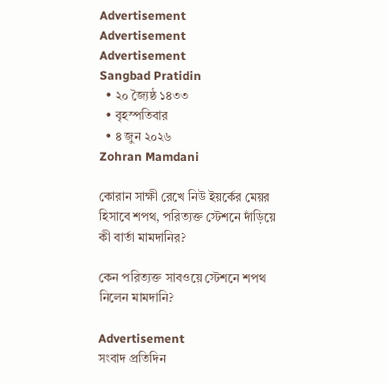Advertisement
Advertisement
Advertisement
Sangbad Pratidin
  • ২০ জ্যৈষ্ঠ ১৪৩৩
  • বৃহস্পতিবার
  • ৪ জুন ২০২৬
Zohran Mamdani

কোরান সাক্ষী রেখে নিউ ইয়র্কের মেয়র হিসাবে শপথ, পরিত্যক্ত স্টেশনে দাঁড়িয়ে কী বার্তা মামদানির?

কেন পরিত্যক্ত সাবওয়ে স্টেশনে শপথ নিলেন মামদানি?

Advertisement
সংবাদ প্রতিদিন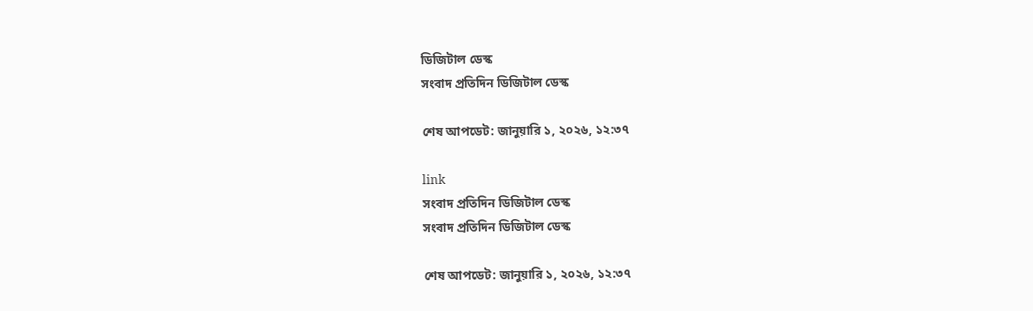ডিজিটাল ডেস্ক
সংবাদ প্রতিদিন ডিজিটাল ডেস্ক

শেষ আপডেট: জানুয়ারি ১, ২০২৬, ১২:৩৭

link
সংবাদ প্রতিদিন ডিজিটাল ডেস্ক
সংবাদ প্রতিদিন ডিজিটাল ডেস্ক

শেষ আপডেট: জানুয়ারি ১, ২০২৬, ১২:৩৭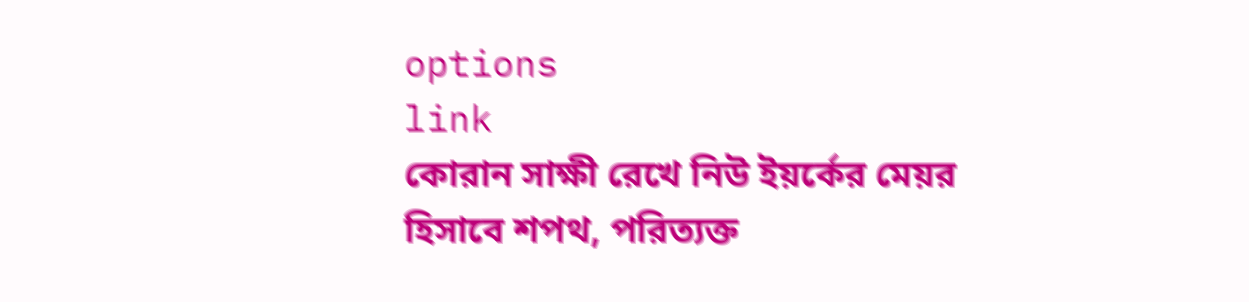options
link
কোরান সাক্ষী রেখে নিউ ইয়র্কের মেয়র হিসাবে শপথ, পরিত্যক্ত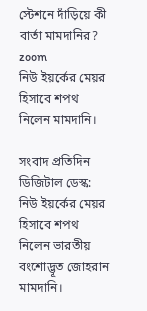স্টেশনে দাঁড়িয়ে কী বার্তা মামদানির? zoom
নিউ ইয়র্কের মেয়র হিসাবে শপথ নিলেন মামদানি।

সংবাদ প্রতিদিন ডিজিটাল ডেস্ক: নিউ ইয়র্কের মেয়র হিসাবে শপথ নিলেন ভারতীয় বংশোদ্ভূত জোহরান মামদানি।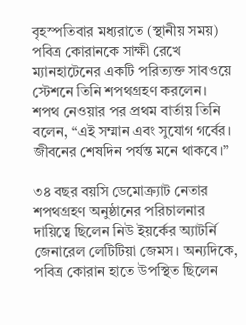বৃহস্পতিবার মধ্যরাতে (স্থানীয় সময়) পবিত্র কোরানকে সাক্ষী রেখে ম্যানহাটেনের একটি পরিত্যক্ত সাবওয়ে স্টেশনে তিনি শপথগ্রহণ করলেন। শপথ নেওয়ার পর প্রথম বার্তায় তিনি বলেন, “এই সম্মান এবং সুযোগ গর্বের। জীবনের শেষদিন পর্যন্ত মনে থাকবে।”

৩৪ বছর বয়সি ডেমোক্র্যাট নেতার শপথগ্রহণ অনুষ্ঠানের পরিচালনার দায়িত্বে ছিলেন নিউ ইয়র্কের অ্যাটর্নি জেনারেল লেটিটিয়া জেমস। অন্যদিকে, পবিত্র কোরান হাতে উপস্থিত ছিলেন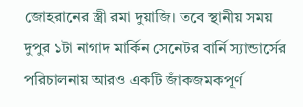জোহরানের স্ত্রী রমা দুয়াজি। তবে স্থানীয় সময় দুপুর ১টা নাগাদ মার্কিন সেনেটর বার্নি স্যান্ডার্সের পরিচালনায় আরও একটি জাঁকজমকপূর্ণ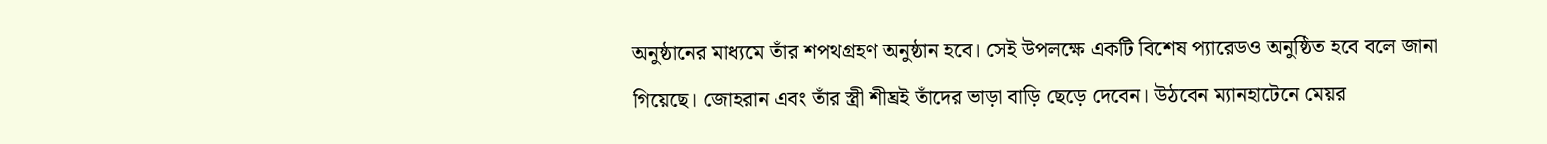অনুষ্ঠানের মাধ্যমে তাঁর শপথগ্রহণ অনুষ্ঠান হবে। সেই উপলক্ষে একটি বিশেষ প্যারেডও অনুষ্ঠিত হবে বলে জানা গিয়েছে। জোহরান এবং তাঁর স্ত্রী শীঘ্রই তাঁদের ভাড়া বাড়ি ছেড়ে দেবেন। উঠবেন ম্যানহাটেনে মেয়র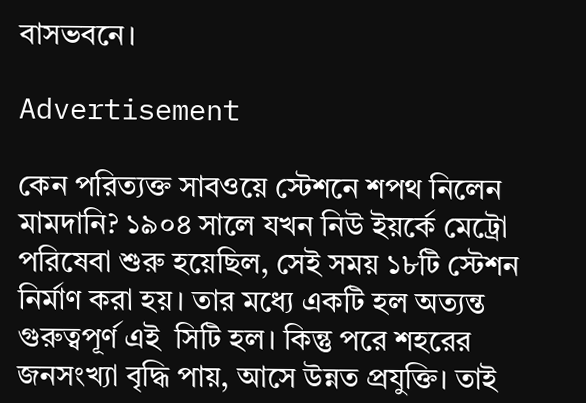বাসভবনে।

Advertisement

কেন পরিত্যক্ত সাবওয়ে স্টেশনে শপথ নিলেন মামদানি? ১৯০৪ সালে যখন নিউ ইয়র্কে মেট্রো পরিষেবা শুরু হয়েছিল, সেই সময় ১৮টি স্টেশন নির্মাণ করা হয়। তার মধ্যে একটি হল অত্যন্ত গুরুত্বপূর্ণ এই  সিটি হল। কিন্তু পরে শহরের জনসংখ্যা বৃদ্ধি পায়, আসে উন্নত প্রযুক্তি। তাই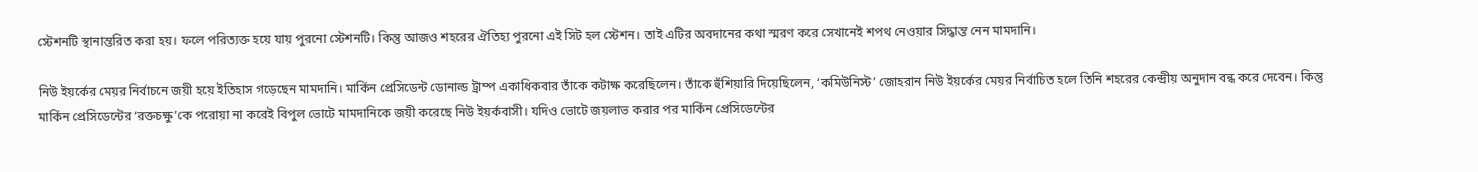স্টেশনটি স্থানান্তরিত করা হয়। ফলে পরিত্যক্ত হয়ে যায় পুরনো স্টেশনটি। কিন্তু আজও শহরের ঐতিহ্য পুরনো এই সিট হল স্টেশন। তাই এটির অবদানের কথা স্মরণ করে সেখানেই শপথ নেওয়ার সিদ্ধান্ত নেন মামদানি।

নিউ ইয়র্কের মেয়র নির্বাচনে জয়ী হয়ে ইতিহাস গড়েছেন মামদানি। মার্কিন প্রেসিডেন্ট ডোনাল্ড ট্রাম্প একাধিকবার তাঁকে কটাক্ষ করেছিলেন। তাঁকে হুঁশিয়ারি দিয়েছিলেন, ‘কমিউনিস্ট’ জোহরান নিউ ইয়র্কের মেয়র নির্বাচিত হলে তিনি শহরের কেন্দ্রীয় অনুদান বন্ধ করে দেবেন। কিন্তু মার্কিন প্রেসিডেন্টের ‘রক্তচক্ষু’কে পরোয়া না করেই বিপুল ভোটে মামদানিকে জয়ী করেছে নিউ ইয়র্কবাসী। যদিও ভোটে জয়লাভ করার পর মার্কিন প্রেসিডেন্টের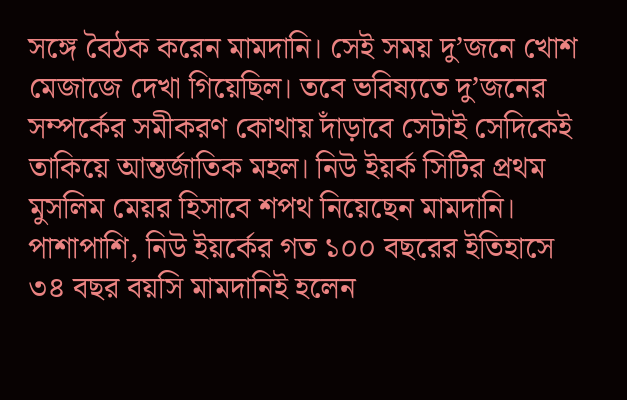সঙ্গে বৈঠক করেন মামদানি। সেই সময় দু’জনে খোশ মেজাজে দেখা গিয়েছিল। তবে ভবিষ্যতে দু’জনের সম্পর্কের সমীকরণ কোথায় দাঁড়াবে সেটাই সেদিকেই তাকিয়ে আন্তর্জাতিক মহল। নিউ ইয়র্ক সিটির প্রথম মুসলিম মেয়র হিসাবে শপথ নিয়েছেন মামদানি। পাশাপাশি, নিউ ইয়র্কের গত ১০০ বছরের ইতিহাসে ৩৪ বছর বয়সি মামদানিই হলেন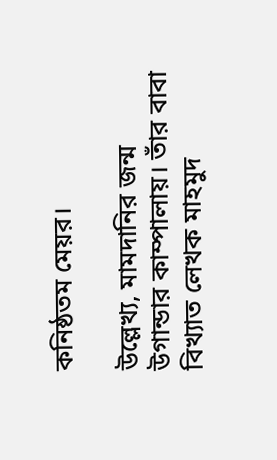কনিষ্ঠতম মেয়র।

উল্লেখ্য, মামদানির জন্ম উগান্ডার কাম্পালায়। তাঁর বাবা বিখ্যাত লেখক মাহমুদ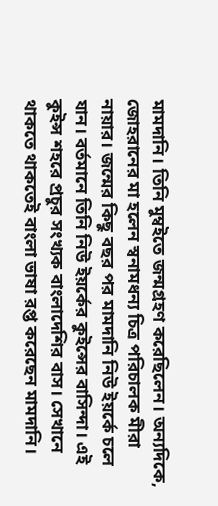মামদানি। তিনি মুম্বইতে জন্মগ্রহণ করেছিলেন। অন্যদিকে, জোহরানের মা হলেন স্বনামধন্য চিত্র পরিচালক মীরা নায়ার। জন্মের কিছু বছর পর মামদানি নিউ ইয়র্কে চলে যান। বর্তমানে তিনি নিউ ইয়র্কের কুইন্সের বাসিন্দা। এই কুইন্স শহরে প্রচুর সংখ্যক বাংলাদেশির বাস। সেখানে থাকতে থাকতেই বাংলা ভাষা রপ্ত করেছেন মামদানি।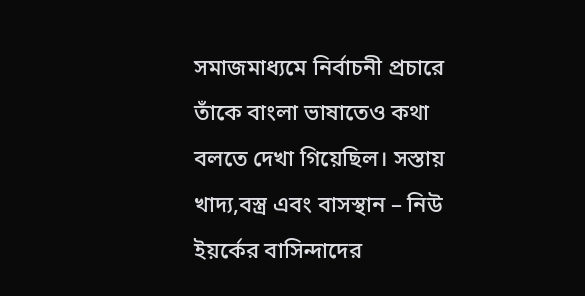সমাজমাধ্যমে নির্বাচনী প্রচারে তাঁকে বাংলা ভাষাতেও কথা বলতে দেখা গিয়েছিল। সস্তায় খাদ্য,বস্ত্র এবং বাসস্থান – নিউ ইয়র্কের বাসিন্দাদের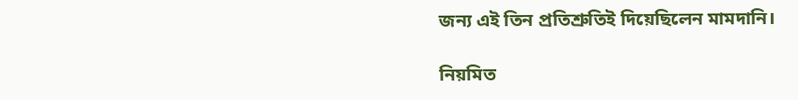জন্য এই তিন প্রতিশ্রুতিই দিয়েছিলেন মামদানি।

নিয়মিত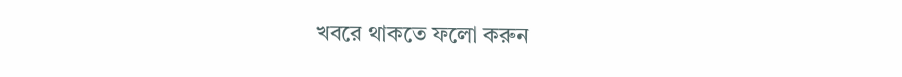খবরে থাকতে ফলো করুন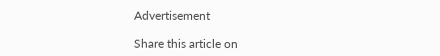Advertisement

Share this article on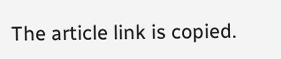The article link is copied.